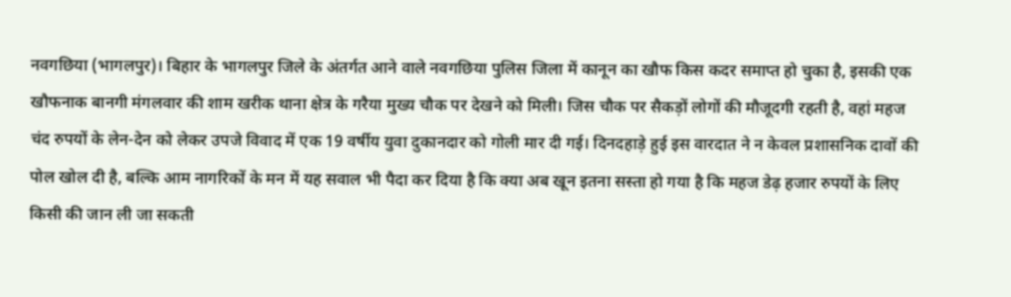नवगछिया (भागलपुर)। बिहार के भागलपुर जिले के अंतर्गत आने वाले नवगछिया पुलिस जिला में कानून का खौफ किस कदर समाप्त हो चुका है, इसकी एक खौफनाक बानगी मंगलवार की शाम खरीक थाना क्षेत्र के गरैया मुख्य चौक पर देखने को मिली। जिस चौक पर सैकड़ों लोगों की मौजूदगी रहती है, वहां महज चंद रुपयों के लेन-देन को लेकर उपजे विवाद में एक 19 वर्षीय युवा दुकानदार को गोली मार दी गई। दिनदहाड़े हुई इस वारदात ने न केवल प्रशासनिक दावों की पोल खोल दी है, बल्कि आम नागरिकों के मन में यह सवाल भी पैदा कर दिया है कि क्या अब खून इतना सस्ता हो गया है कि महज डेढ़ हजार रुपयों के लिए किसी की जान ली जा सकती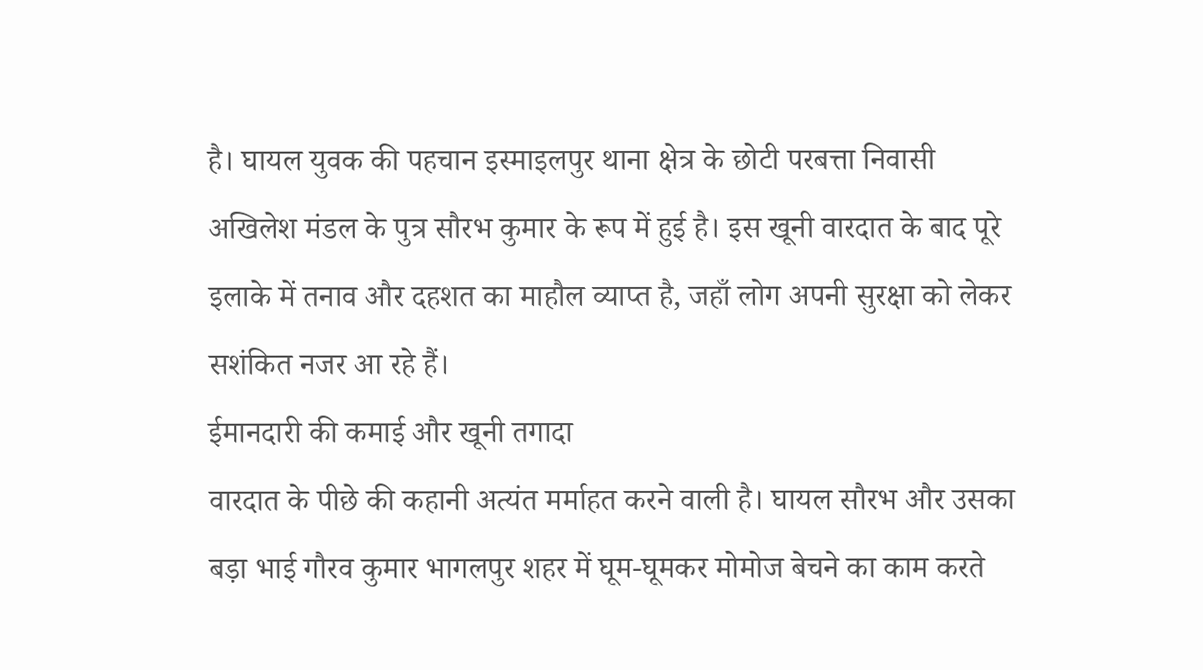है। घायल युवक की पहचान इस्माइलपुर थाना क्षेत्र के छोटी परबत्ता निवासी अखिलेश मंडल के पुत्र सौरभ कुमार के रूप में हुई है। इस खूनी वारदात के बाद पूरे इलाके में तनाव और दहशत का माहौल व्याप्त है, जहाँ लोग अपनी सुरक्षा को लेकर सशंकित नजर आ रहे हैं।
ईमानदारी की कमाई और खूनी तगादा
वारदात के पीछे की कहानी अत्यंत मर्माहत करने वाली है। घायल सौरभ और उसका बड़ा भाई गौरव कुमार भागलपुर शहर में घूम-घूमकर मोमोज बेचने का काम करते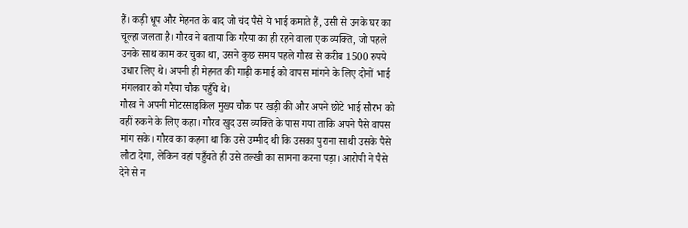हैं। कड़ी धूप और मेहनत के बाद जो चंद पैसे ये भाई कमाते हैं, उसी से उनके घर का चूल्हा जलता है। गौरव ने बताया कि गरैया का ही रहने वाला एक व्यक्ति, जो पहले उनके साथ काम कर चुका था, उसने कुछ समय पहले गौरव से करीब 1500 रुपये उधार लिए थे। अपनी ही मेहनत की गाढ़ी कमाई को वापस मांगने के लिए दोनों भाई मंगलवार को गरैया चौक पहुँचे थे।
गौरव ने अपनी मोटरसाइकिल मुख्य चौक पर खड़ी की और अपने छोटे भाई सौरभ को वहीं रुकने के लिए कहा। गौरव खुद उस व्यक्ति के पास गया ताकि अपने पैसे वापस मांग सके। गौरव का कहना था कि उसे उम्मीद थी कि उसका पुराना साथी उसके पैसे लौटा देगा, लेकिन वहां पहुँचते ही उसे तल्खी का सामना करना पड़ा। आरोपी ने पैसे देने से न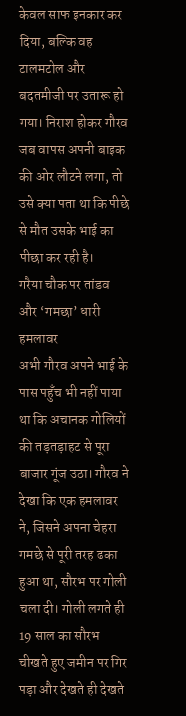केवल साफ इनकार कर दिया, बल्कि वह टालमटोल और बदतमीजी पर उतारू हो गया। निराश होकर गौरव जब वापस अपनी बाइक की ओर लौटने लगा, तो उसे क्या पता था कि पीछे से मौत उसके भाई का पीछा कर रही है।
गरैया चौक पर तांडव और ‘गमछा’ धारी हमलावर
अभी गौरव अपने भाई के पास पहुँच भी नहीं पाया था कि अचानक गोलियों की तड़तड़ाहट से पूरा बाजार गूंज उठा। गौरव ने देखा कि एक हमलावर ने, जिसने अपना चेहरा गमछे से पूरी तरह ढका हुआ था, सौरभ पर गोली चला दी। गोली लगते ही 19 साल का सौरभ चीखते हुए जमीन पर गिर पड़ा और देखते ही देखते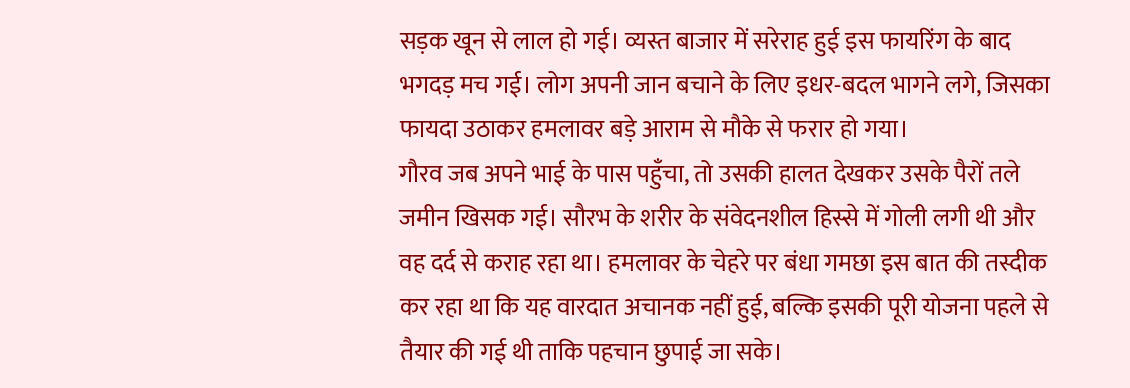सड़क खून से लाल हो गई। व्यस्त बाजार में सरेराह हुई इस फायरिंग के बाद भगदड़ मच गई। लोग अपनी जान बचाने के लिए इधर-बदल भागने लगे, जिसका फायदा उठाकर हमलावर बड़े आराम से मौके से फरार हो गया।
गौरव जब अपने भाई के पास पहुँचा, तो उसकी हालत देखकर उसके पैरों तले जमीन खिसक गई। सौरभ के शरीर के संवेदनशील हिस्से में गोली लगी थी और वह दर्द से कराह रहा था। हमलावर के चेहरे पर बंधा गमछा इस बात की तस्दीक कर रहा था कि यह वारदात अचानक नहीं हुई, बल्कि इसकी पूरी योजना पहले से तैयार की गई थी ताकि पहचान छुपाई जा सके।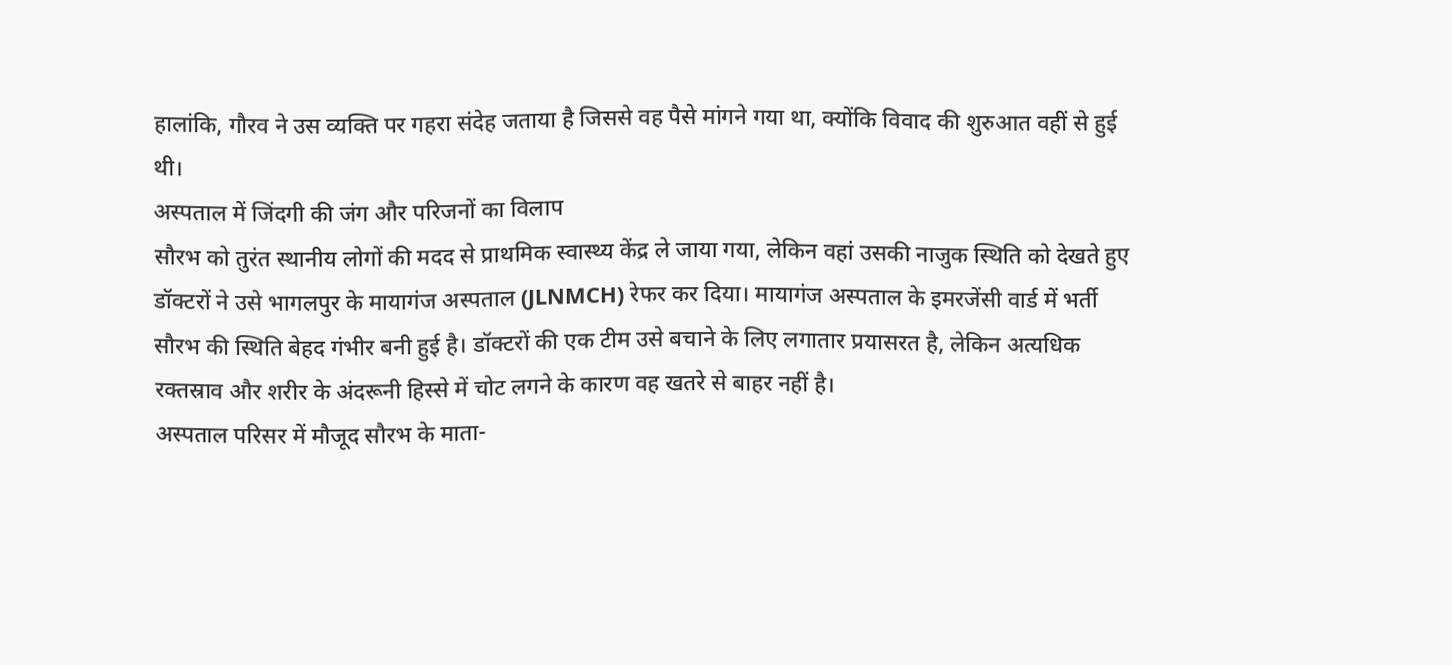हालांकि, गौरव ने उस व्यक्ति पर गहरा संदेह जताया है जिससे वह पैसे मांगने गया था, क्योंकि विवाद की शुरुआत वहीं से हुई थी।
अस्पताल में जिंदगी की जंग और परिजनों का विलाप
सौरभ को तुरंत स्थानीय लोगों की मदद से प्राथमिक स्वास्थ्य केंद्र ले जाया गया, लेकिन वहां उसकी नाजुक स्थिति को देखते हुए डॉक्टरों ने उसे भागलपुर के मायागंज अस्पताल (JLNMCH) रेफर कर दिया। मायागंज अस्पताल के इमरजेंसी वार्ड में भर्ती सौरभ की स्थिति बेहद गंभीर बनी हुई है। डॉक्टरों की एक टीम उसे बचाने के लिए लगातार प्रयासरत है, लेकिन अत्यधिक रक्तस्राव और शरीर के अंदरूनी हिस्से में चोट लगने के कारण वह खतरे से बाहर नहीं है।
अस्पताल परिसर में मौजूद सौरभ के माता-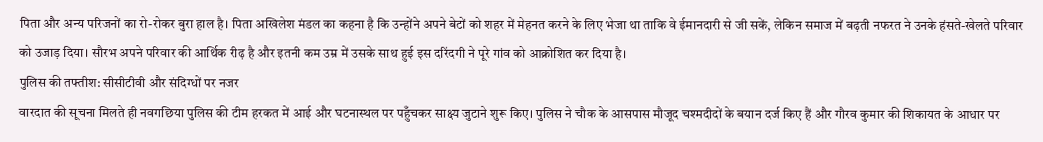पिता और अन्य परिजनों का रो-रोकर बुरा हाल है। पिता अखिलेश मंडल का कहना है कि उन्होंने अपने बेटों को शहर में मेहनत करने के लिए भेजा था ताकि वे ईमानदारी से जी सकें, लेकिन समाज में बढ़ती नफरत ने उनके हंसते-खेलते परिवार को उजाड़ दिया। सौरभ अपने परिवार की आर्थिक रीढ़ है और इतनी कम उम्र में उसके साथ हुई इस दरिंदगी ने पूरे गांव को आक्रोशित कर दिया है।
पुलिस की तफ्तीश: सीसीटीवी और संदिग्धों पर नजर
वारदात की सूचना मिलते ही नवगछिया पुलिस की टीम हरकत में आई और घटनास्थल पर पहुँचकर साक्ष्य जुटाने शुरू किए। पुलिस ने चौक के आसपास मौजूद चश्मदीदों के बयान दर्ज किए हैं और गौरव कुमार की शिकायत के आधार पर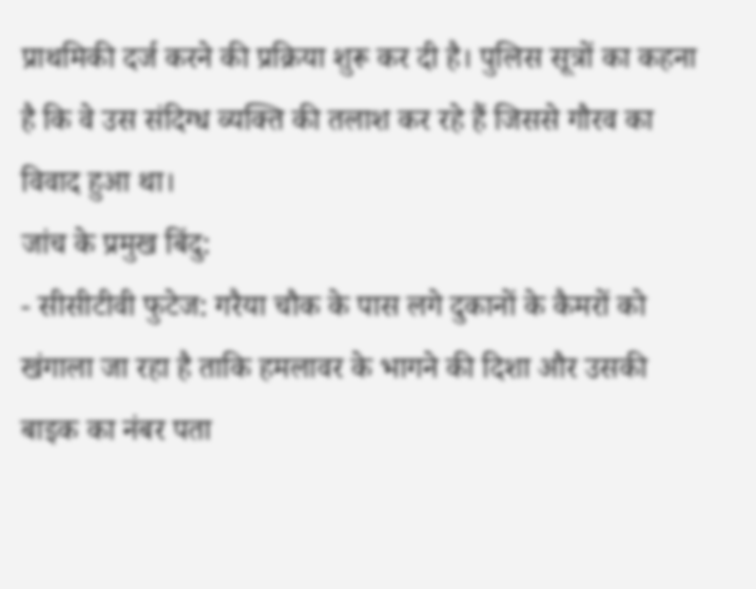प्राथमिकी दर्ज करने की प्रक्रिया शुरू कर दी है। पुलिस सूत्रों का कहना है कि वे उस संदिग्ध व्यक्ति की तलाश कर रहे हैं जिससे गौरव का विवाद हुआ था।
जांच के प्रमुख बिंदु:
- सीसीटीवी फुटेज: गरैया चौक के पास लगे दुकानों के कैमरों को खंगाला जा रहा है ताकि हमलावर के भागने की दिशा और उसकी बाइक का नंबर पता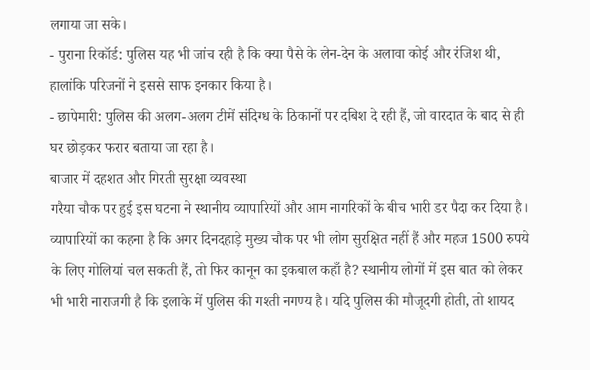लगाया जा सके।
- पुराना रिकॉर्ड: पुलिस यह भी जांच रही है कि क्या पैसे के लेन-देन के अलावा कोई और रंजिश थी, हालांकि परिजनों ने इससे साफ इनकार किया है।
- छापेमारी: पुलिस की अलग-अलग टीमें संदिग्ध के ठिकानों पर दबिश दे रही हैं, जो वारदात के बाद से ही घर छोड़कर फरार बताया जा रहा है।
बाजार में दहशत और गिरती सुरक्षा व्यवस्था
गरैया चौक पर हुई इस घटना ने स्थानीय व्यापारियों और आम नागरिकों के बीच भारी डर पैदा कर दिया है। व्यापारियों का कहना है कि अगर दिनदहाड़े मुख्य चौक पर भी लोग सुरक्षित नहीं हैं और महज 1500 रुपये के लिए गोलियां चल सकती हैं, तो फिर कानून का इकबाल कहाँ है? स्थानीय लोगों में इस बात को लेकर भी भारी नाराजगी है कि इलाके में पुलिस की गश्ती नगण्य है। यदि पुलिस की मौजूदगी होती, तो शायद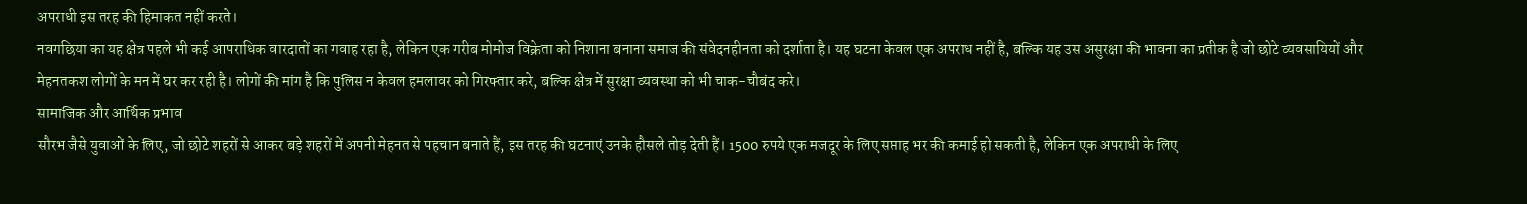अपराधी इस तरह की हिमाकत नहीं करते।
नवगछिया का यह क्षेत्र पहले भी कई आपराधिक वारदातों का गवाह रहा है, लेकिन एक गरीब मोमोज विक्रेता को निशाना बनाना समाज की संवेदनहीनता को दर्शाता है। यह घटना केवल एक अपराध नहीं है, बल्कि यह उस असुरक्षा की भावना का प्रतीक है जो छोटे व्यवसायियों और मेहनतकश लोगों के मन में घर कर रही है। लोगों की मांग है कि पुलिस न केवल हमलावर को गिरफ्तार करे, बल्कि क्षेत्र में सुरक्षा व्यवस्था को भी चाक-चौबंद करे।
सामाजिक और आर्थिक प्रभाव
सौरभ जैसे युवाओं के लिए, जो छोटे शहरों से आकर बड़े शहरों में अपनी मेहनत से पहचान बनाते हैं, इस तरह की घटनाएं उनके हौसले तोड़ देती हैं। 1500 रुपये एक मजदूर के लिए सप्ताह भर की कमाई हो सकती है, लेकिन एक अपराधी के लिए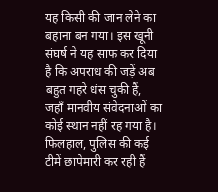यह किसी की जान लेने का बहाना बन गया। इस खूनी संघर्ष ने यह साफ कर दिया है कि अपराध की जड़ें अब बहुत गहरे धंस चुकी हैं, जहाँ मानवीय संवेदनाओं का कोई स्थान नहीं रह गया है।
फिलहाल, पुलिस की कई टीमें छापेमारी कर रही हैं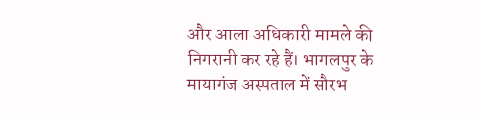और आला अधिकारी मामले की निगरानी कर रहे हैं। भागलपुर के मायागंज अस्पताल में सौरभ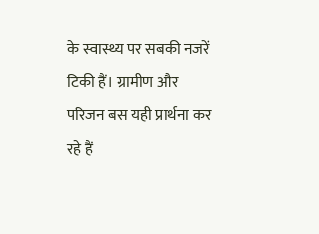के स्वास्थ्य पर सबकी नजरें टिकी हैं। ग्रामीण और परिजन बस यही प्रार्थना कर रहे हैं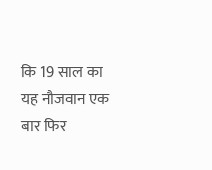कि 19 साल का यह नौजवान एक बार फिर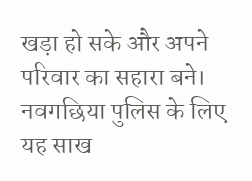खड़ा हो सके और अपने परिवार का सहारा बने। नवगछिया पुलिस के लिए यह साख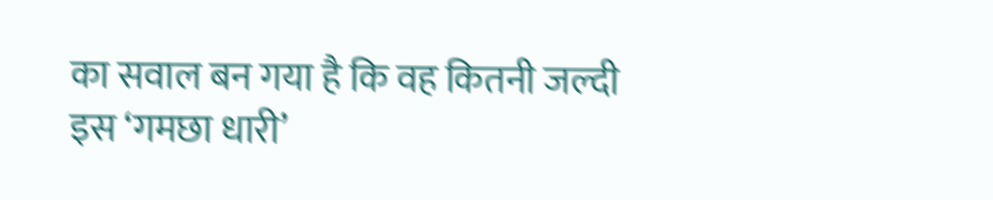का सवाल बन गया है कि वह कितनी जल्दी इस ‘गमछा धारी’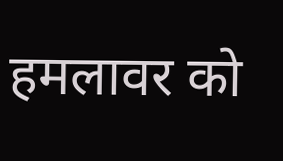हमलावर को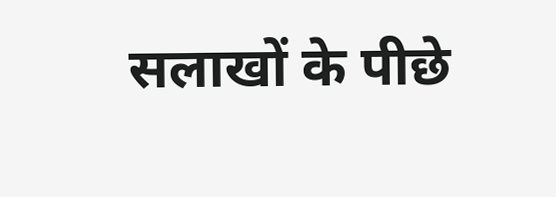सलाखों के पीछे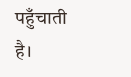पहुँचाती है।